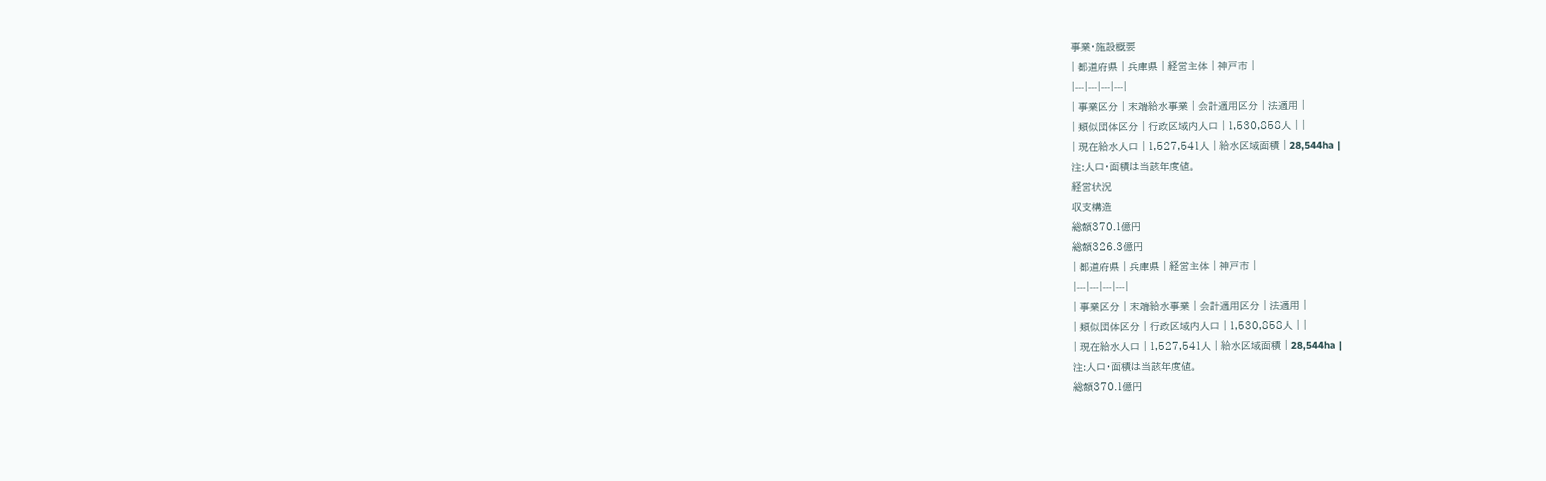事業・施設概要
| 都道府県 | 兵庫県 | 経営主体 | 神戸市 |
|---|---|---|---|
| 事業区分 | 末端給水事業 | 会計適用区分 | 法適用 |
| 類似団体区分 | 行政区域内人口 | 1,530,858人 | |
| 現在給水人口 | 1,527,541人 | 給水区域面積 | 28,544ha |
注:人口・面積は当該年度値。
経営状況
収支構造
総額370.1億円
総額326.3億円
| 都道府県 | 兵庫県 | 経営主体 | 神戸市 |
|---|---|---|---|
| 事業区分 | 末端給水事業 | 会計適用区分 | 法適用 |
| 類似団体区分 | 行政区域内人口 | 1,530,858人 | |
| 現在給水人口 | 1,527,541人 | 給水区域面積 | 28,544ha |
注:人口・面積は当該年度値。
総額370.1億円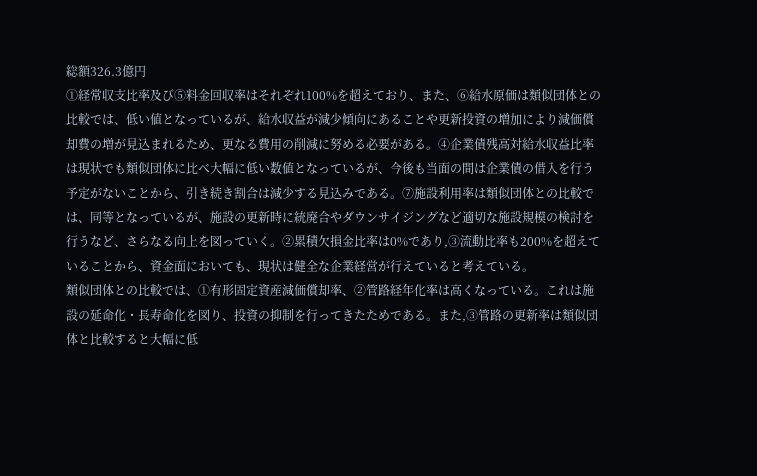総額326.3億円
①経常収支比率及び⑤料金回収率はそれぞれ100%を超えており、また、⑥給水原価は類似団体との比較では、低い値となっているが、給水収益が減少傾向にあることや更新投資の増加により減価償却費の増が見込まれるため、更なる費用の削減に努める必要がある。④企業債残高対給水収益比率は現状でも類似団体に比べ大幅に低い数値となっているが、今後も当面の間は企業債の借入を行う予定がないことから、引き続き割合は減少する見込みである。⑦施設利用率は類似団体との比較では、同等となっているが、施設の更新時に統廃合やダウンサイジングなど適切な施設規模の検討を行うなど、さらなる向上を図っていく。②累積欠損金比率は0%であり,③流動比率も200%を超えていることから、資金面においても、現状は健全な企業経営が行えていると考えている。
類似団体との比較では、①有形固定資産減価償却率、②管路経年化率は高くなっている。これは施設の延命化・長寿命化を図り、投資の抑制を行ってきたためである。また,③管路の更新率は類似団体と比較すると大幅に低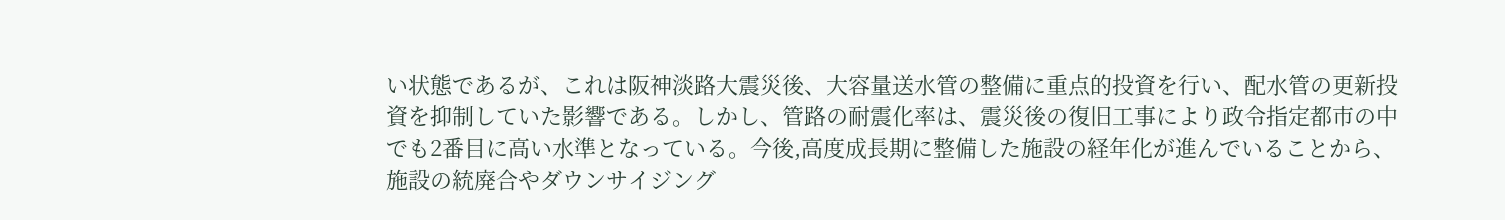い状態であるが、これは阪神淡路大震災後、大容量送水管の整備に重点的投資を行い、配水管の更新投資を抑制していた影響である。しかし、管路の耐震化率は、震災後の復旧工事により政令指定都市の中でも2番目に高い水準となっている。今後,高度成長期に整備した施設の経年化が進んでいることから、施設の統廃合やダウンサイジング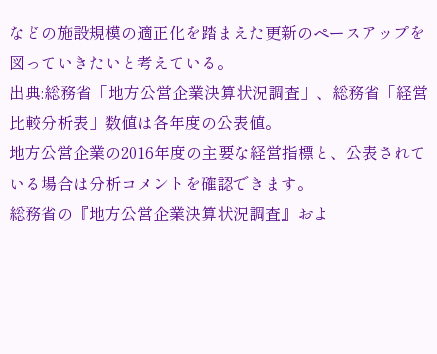などの施設規模の適正化を踏まえた更新のペースアップを図っていきたいと考えている。
出典:総務省「地方公営企業決算状況調査」、総務省「経営比較分析表」数値は各年度の公表値。
地方公営企業の2016年度の主要な経営指標と、公表されている場合は分析コメントを確認できます。
総務省の『地方公営企業決算状況調査』およ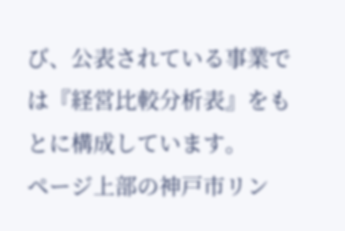び、公表されている事業では『経営比較分析表』をもとに構成しています。
ページ上部の神戸市リン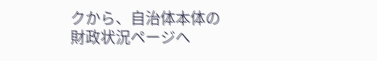クから、自治体本体の財政状況ページへ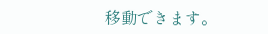移動できます。